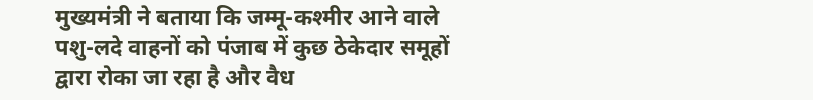मुख्यमंत्री ने बताया कि जम्मू-कश्मीर आने वाले पशु-लदे वाहनों को पंजाब में कुछ ठेकेदार समूहों द्वारा रोका जा रहा है और वैध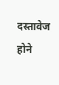दस्तावेज होने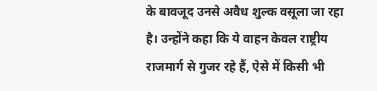के बावजूद उनसे अवैध शुल्क वसूला जा रहा है। उन्होंने कहा कि ये वाहन केवल राष्ट्रीय राजमार्ग से गुजर रहे हैं, ऐसे में किसी भी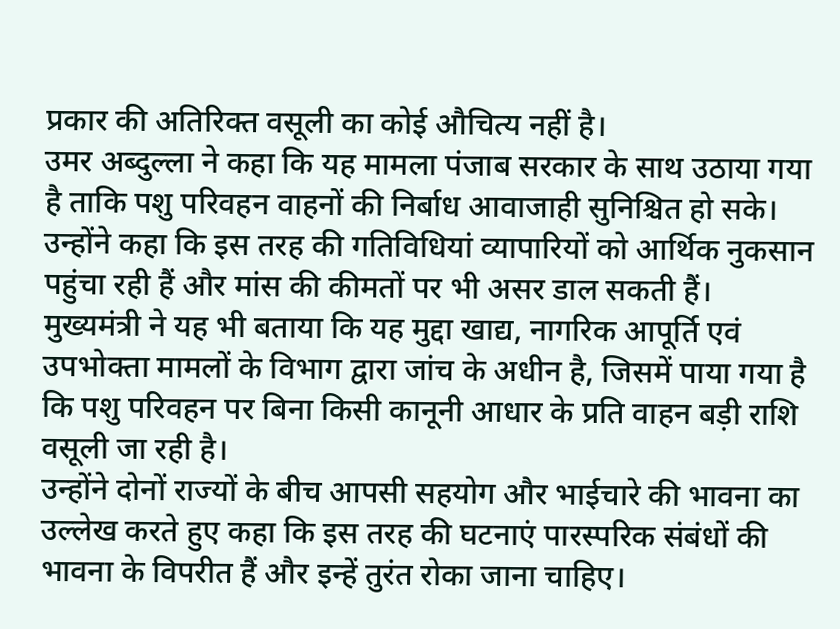प्रकार की अतिरिक्त वसूली का कोई औचित्य नहीं है।
उमर अब्दुल्ला ने कहा कि यह मामला पंजाब सरकार के साथ उठाया गया है ताकि पशु परिवहन वाहनों की निर्बाध आवाजाही सुनिश्चित हो सके। उन्होंने कहा कि इस तरह की गतिविधियां व्यापारियों को आर्थिक नुकसान पहुंचा रही हैं और मांस की कीमतों पर भी असर डाल सकती हैं।
मुख्यमंत्री ने यह भी बताया कि यह मुद्दा खाद्य, नागरिक आपूर्ति एवं उपभोक्ता मामलों के विभाग द्वारा जांच के अधीन है, जिसमें पाया गया है कि पशु परिवहन पर बिना किसी कानूनी आधार के प्रति वाहन बड़ी राशि वसूली जा रही है।
उन्होंने दोनों राज्यों के बीच आपसी सहयोग और भाईचारे की भावना का उल्लेख करते हुए कहा कि इस तरह की घटनाएं पारस्परिक संबंधों की भावना के विपरीत हैं और इन्हें तुरंत रोका जाना चाहिए।